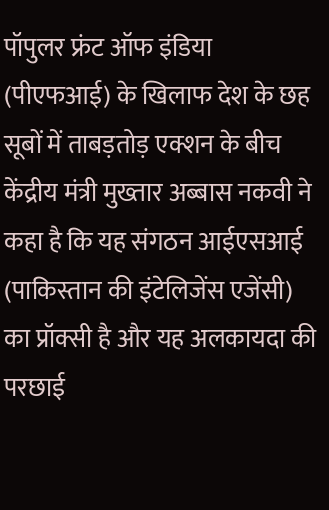पॉपुलर फ्रंट ऑफ इंडिया (पीएफआई) के खिलाफ देश के छह सूबों में ताबड़तोड़ एक्शन के बीच केंद्रीय मंत्री मुख्तार अब्बास नकवी ने कहा है कि यह संगठन आईएसआई (पाकिस्तान की इंटेलिजेंस एजेंसी) का प्रॉक्सी है और यह अलकायदा की परछाई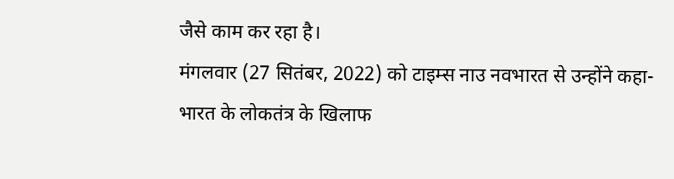जैसे काम कर रहा है।
मंगलवार (27 सितंबर, 2022) को टाइम्स नाउ नवभारत से उन्होंने कहा- भारत के लोकतंत्र के खिलाफ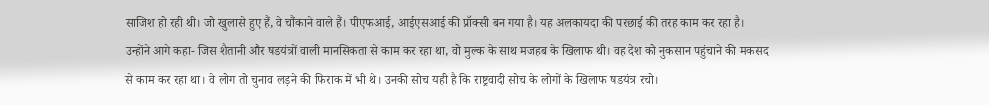साजिश हो रही थी। जो खुलासे हुए हैं, वे चौंकाने वाले हैं। पीएफआई, आईएसआई की प्रॉक्सी बन गया है। यह अलकायदा की परछाई की तरह काम कर रहा है।
उन्होंने आगे कहा- जिस शैतानी और षडयंत्रों वाली मानसिकता से काम कर रहा था, वो मुल्क के साथ मजहब के खिलाफ थी। वह देश को नुकसान पहुंचाने की मकसद से काम कर रहा था। वे लोग तो चुनाव लड़ने की फिराक में भी थे। उनकी सोच यही है कि राष्ट्रवादी सोच के लोगों के खिलाफ षडयंत्र रचो।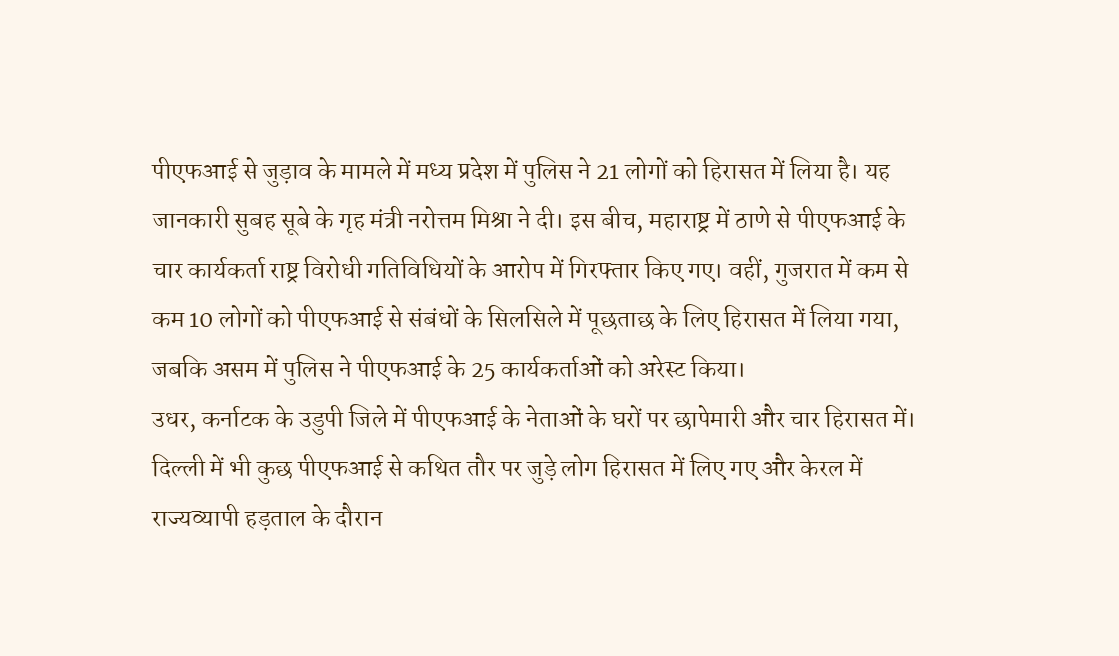पीएफआई से जुड़ाव के मामले में मध्य प्रदेश में पुलिस ने 21 लोगों को हिरासत में लिया है। यह जानकारी सुबह सूबे के गृह मंत्री नरोत्तम मिश्रा ने दी। इस बीच, महाराष्ट्र में ठाणे से पीएफआई के चार कार्यकर्ता राष्ट्र विरोधी गतिविधियों के आरोप में गिरफ्तार किए गए। वहीं, गुजरात में कम से कम 10 लोगों को पीएफआई से संबंधों के सिलसिले में पूछताछ के लिए हिरासत में लिया गया, जबकि असम में पुलिस ने पीएफआई के 25 कार्यकर्ताओं को अरेस्ट किया।
उधर, कर्नाटक के उडुपी जिले में पीएफआई के नेताओं के घरों पर छापेमारी और चार हिरासत में। दिल्ली में भी कुछ पीएफआई से कथित तौर पर जुड़े लोग हिरासत में लिए गए और केरल में राज्यव्यापी हड़ताल के दौरान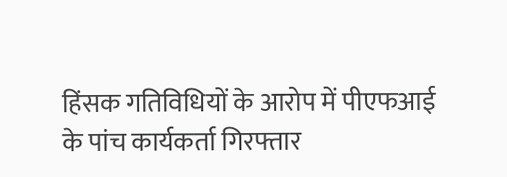हिंसक गतिविधियों के आरोप में पीएफआई के पांच कार्यकर्ता गिरफ्तार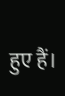हुए हैं।